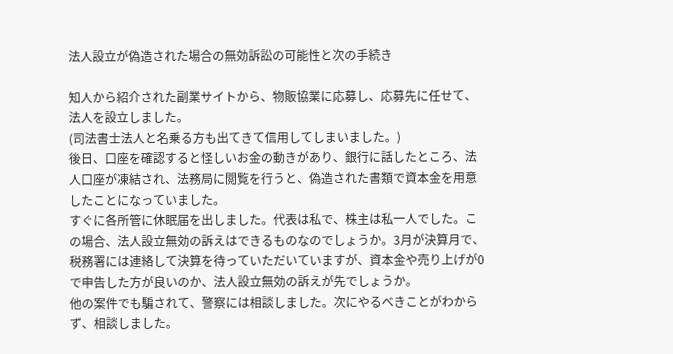法人設立が偽造された場合の無効訴訟の可能性と次の手続き

知人から紹介された副業サイトから、物販協業に応募し、応募先に任せて、法人を設立しました。
(司法書士法人と名乗る方も出てきて信用してしまいました。)
後日、口座を確認すると怪しいお金の動きがあり、銀行に話したところ、法人口座が凍結され、法務局に閲覧を行うと、偽造された書類で資本金を用意したことになっていました。
すぐに各所管に休眠届を出しました。代表は私で、株主は私一人でした。この場合、法人設立無効の訴えはできるものなのでしょうか。3月が決算月で、税務署には連絡して決算を待っていただいていますが、資本金や売り上げが0
で申告した方が良いのか、法人設立無効の訴えが先でしょうか。
他の案件でも騙されて、警察には相談しました。次にやるべきことがわからず、相談しました。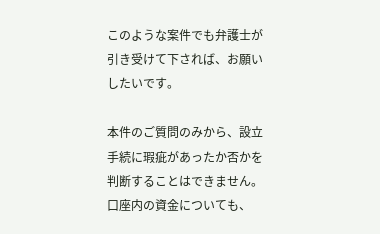このような案件でも弁護士が引き受けて下されば、お願いしたいです。

本件のご質問のみから、設立手続に瑕疵があったか否かを判断することはできません。
口座内の資金についても、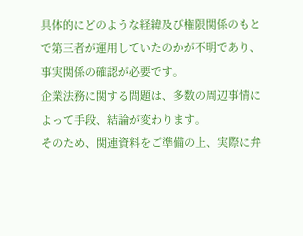具体的にどのような経緯及び権限関係のもとで第三者が運用していたのかが不明であり、事実関係の確認が必要です。
企業法務に関する問題は、多数の周辺事情によって手段、結論が変わります。
そのため、関連資料をご準備の上、実際に弁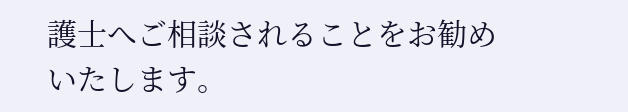護士へご相談されることをお勧めいたします。